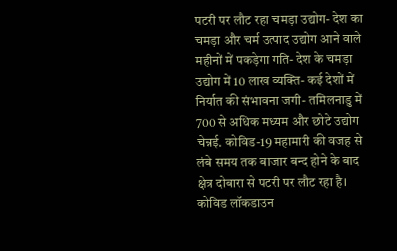पटरी पर लौट रहा चमड़ा उद्योग- देश का चमड़ा और चर्म उत्पाद उद्योग आने वाले महीनों में पकड़ेगा गति- देश के चमड़ा उद्योग में 10 लाख व्यक्ति- कई देशों में निर्यात की संभावना जगी- तमिलनाडु में 700 से अधिक मध्यम और छोटे उद्योग
चेन्नई. कोविड-19 महामारी की वजह से लंबे समय तक बाजार बन्द होने के बाद क्षेत्र दोबारा से पटरी पर लौट रहा है। कोविड लॉकडाउन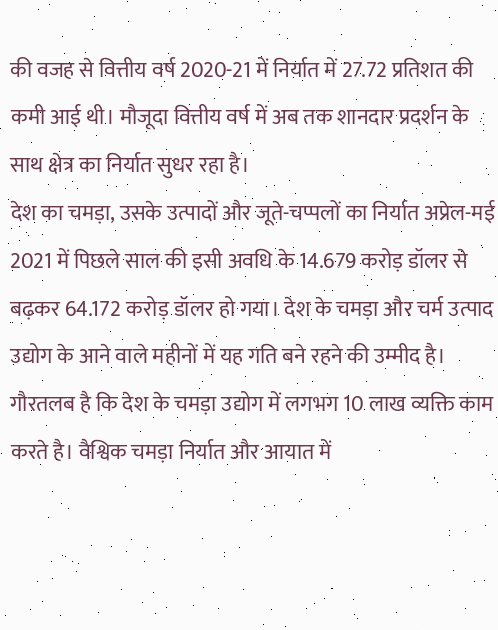की वजह से वित्तीय वर्ष 2020-21 में निर्यात में 27.72 प्रतिशत की कमी आई थी। मौजूदा वित्तीय वर्ष में अब तक शानदार प्रदर्शन के साथ क्षेत्र का निर्यात सुधर रहा है।
देश का चमड़ा, उसके उत्पादों और जूते-चप्पलों का निर्यात अप्रेल-मई 2021 में पिछले साल की इसी अवधि के 14.679 करोड़ डॉलर से बढ़कर 64.172 करोड़ डॉलर हो गया। देश के चमड़ा और चर्म उत्पाद उद्योग के आने वाले महीनों में यह गति बने रहने की उम्मीद है।
गौरतलब है कि देश के चमड़ा उद्योग में लगभग 10 लाख व्यक्ति काम करते है। वैश्विक चमड़ा निर्यात और आयात में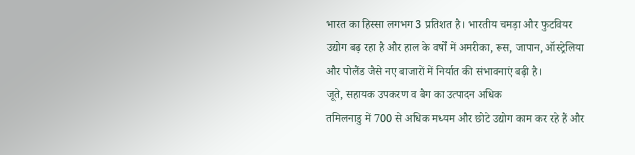भारत का हिस्सा लगभग 3 प्रतिशत है। भारतीय चमड़ा और फुटवियर उद्योग बढ़ रहा है और हाल के वर्षों में अमरीका, रूस, जापान, ऑस्ट्रेलिया और पोलैंड जैसे नए बाजारों में निर्यात की संभावनाएं बढ़ी है।
जूते, सहायक उपकरण व बैग का उत्पादन अधिक
तमिलनाडु में 700 से अधिक मध्यम और छोटे उद्योग काम कर रहे हैं और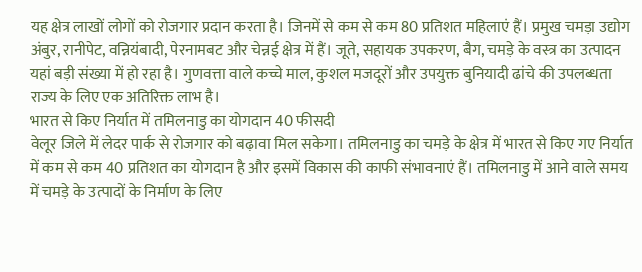यह क्षेत्र लाखों लोगों को रोजगार प्रदान करता है। जिनमें से कम से कम 80 प्रतिशत महिलाएं हैं। प्रमुख चमड़ा उद्योग अंबुर, रानीपेट, वन्नियंबादी, पेरनामबट और चेन्नई क्षेत्र में हैं। जूते, सहायक उपकरण, बैग, चमड़े के वस्त्र का उत्पादन यहां बड़ी संख्या में हो रहा है। गुणवत्ता वाले कच्चे माल, कुशल मजदूरों और उपयुक्त बुनियादी ढांचे की उपलब्धता राज्य के लिए एक अतिरिक्त लाभ है।
भारत से किए निर्यात में तमिलनाडु का योगदान 40 फीसदी
वेलूर जिले में लेदर पार्क से रोजगार को बढ़ावा मिल सकेगा। तमिलनाडु का चमड़े के क्षेत्र में भारत से किए गए निर्यात में कम से कम 40 प्रतिशत का योगदान है और इसमें विकास की काफी संभावनाएं हैं। तमिलनाडु में आने वाले समय में चमड़े के उत्पादों के निर्माण के लिए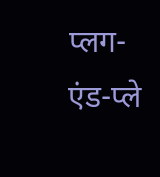प्लग-एंड-प्ले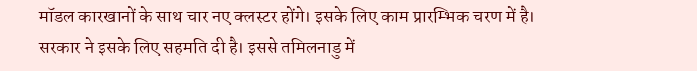मॉडल कारखानों के साथ चार नए क्लस्टर होंगे। इसके लिए काम प्रारम्भिक चरण में है। सरकार ने इसके लिए सहमति दी है। इससे तमिलनाडु में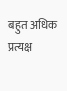बहुत अधिक प्रत्यक्ष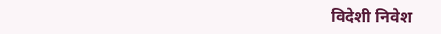विदेशी निवेश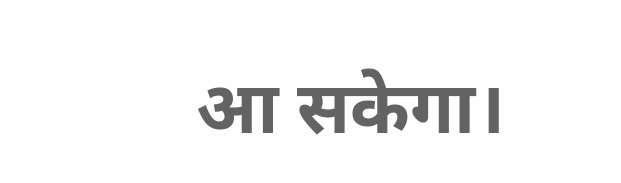आ सकेगा।